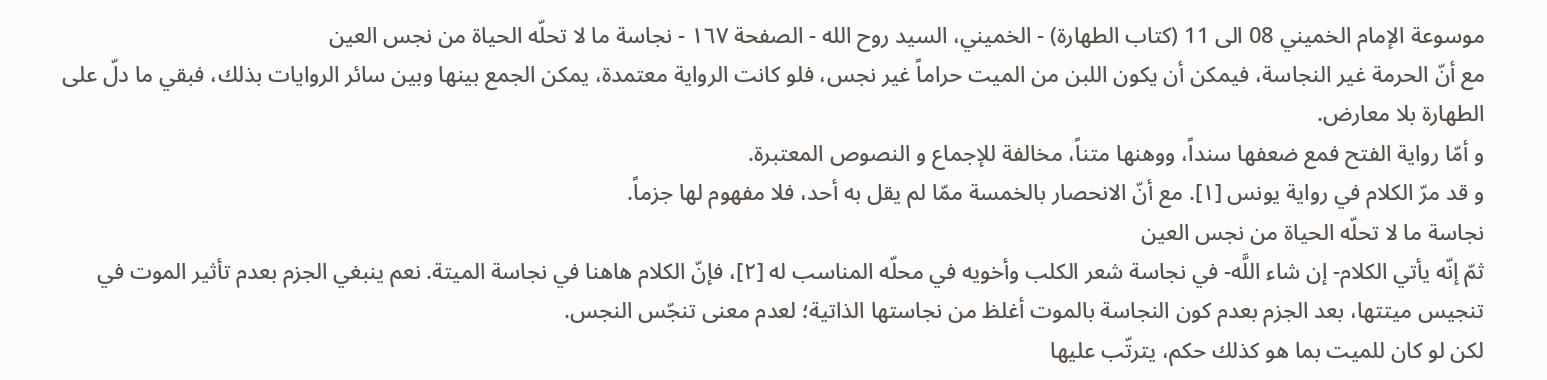موسوعة الإمام الخميني 08 الى 11 (كتاب الطهارة) - الخميني، السيد روح الله - الصفحة ١٦٧ - نجاسة ما لا تحلّه الحياة من نجس العين
مع أنّ الحرمة غير النجاسة، فيمكن أن يكون اللبن من الميت حراماً غير نجس، فلو كانت الرواية معتمدة، يمكن الجمع بينها وبين سائر الروايات بذلك، فبقي ما دلّ على الطهارة بلا معارض.
و أمّا رواية الفتح فمع ضعفها سنداً، ووهنها متناً، مخالفة للإجماع و النصوص المعتبرة.
و قد مرّ الكلام في رواية يونس [١]. مع أنّ الانحصار بالخمسة ممّا لم يقل به أحد، فلا مفهوم لها جزماً.
نجاسة ما لا تحلّه الحياة من نجس العين
ثمّ إنّه يأتي الكلام- إن شاء اللَّه- في نجاسة شعر الكلب وأخويه في محلّه المناسب له [٢]، فإنّ الكلام هاهنا في نجاسة الميتة. نعم ينبغي الجزم بعدم تأثير الموت في تنجيس ميتتها، بعد الجزم بعدم كون النجاسة بالموت أغلظ من نجاستها الذاتية؛ لعدم معنى تنجّس النجس.
لكن لو كان للميت بما هو كذلك حكم، يترتّب عليها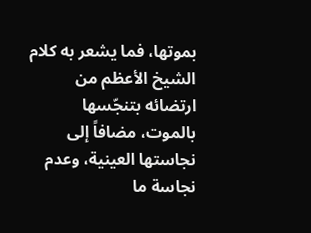بموتها، فما يشعر به كلام الشيخ الأعظم من ارتضائه بتنجّسها بالموت، مضافاً إلى نجاستها العينية، وعدم نجاسة ما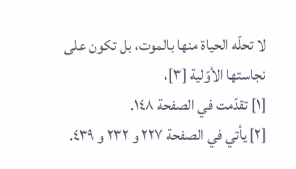لا تحلّه الحياة منها بالموت، بل تكون على نجاستها الأوّلية [٣]،
[١] تقدّمت في الصفحة ١٤٨.
[٢] يأتي في الصفحة ٢٢٧ و ٢٣٢ و ٤٣٩.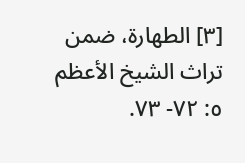[٣] الطهارة، ضمن تراث الشيخ الأعظم ٥: ٧٢- ٧٣.